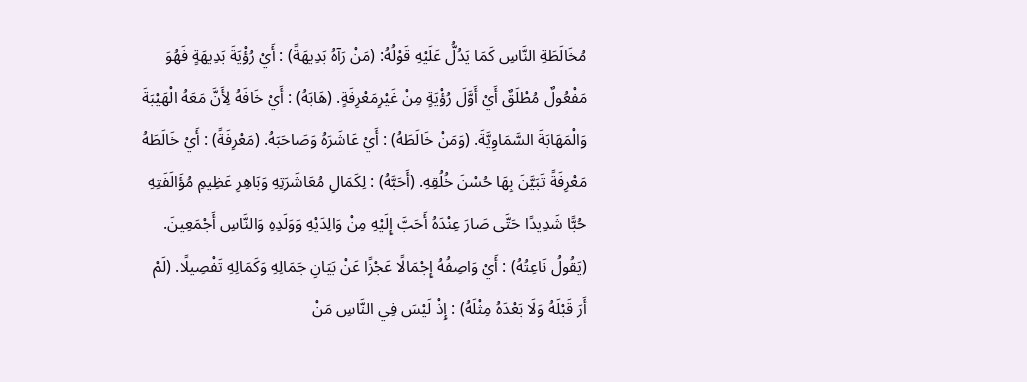مُخَالَطَةِ النَّاسِ كَمَا يَدُلُّ عَلَيْهِ قَوْلُهُ: (مَنْ رَآهُ بَدِيهَةً) : أَيْ رُؤْيَةَ بَدِيهَةٍ فَهُوَ مَفْعُولٌ مُطْلَقٌ أَيْ أَوَّلَ رُؤْيَةٍ مِنْ غَيْرِمَعْرِفَةٍ. (هَابَهُ) : أَيْ خَافَهُ لِأَنَّ مَعَهُ الْهَيْبَةَ وَالْمَهَابَةَ السَّمَاوِيَّةَ. (وَمَنْ خَالَطَهُ) : أَيْ عَاشَرَهُ وَصَاحَبَهُ. (مَعْرِفَةً) : أَيْ خَالَطَهُ مَعْرِفَةً تَبَيَّنَ بِهَا حُسْنَ خُلُقِهِ. (أَحَبَّهُ) : لِكَمَالِ مُعَاشَرَتِهِ وَبَاهِرِ عَظِيمِ مُؤَالَفَتِهِ حُبًّا شَدِيدًا حَتَّى صَارَ عِنْدَهُ أَحَبَّ إِلَيْهِ مِنْ وَالِدَيْهِ وَوَلَدِهِ وَالنَّاسِ أَجْمَعِينَ. (يَقُولُ نَاعِتُهُ) : أَيْ وَاصِفُهُ إِجْمَالًا عَجْزًا عَنْ بَيَانِ جَمَالِهِ وَكَمَالِهِ تَفْصِيلًا. (لَمْ أَرَ قَبْلَهُ وَلَا بَعْدَهُ مِثْلَهُ) : إِذْ لَيْسَ فِي النَّاسِ مَنْ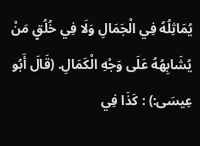يُمَاثِلُهُ فِي الْجَمَالِ وَلَا فِي خُلُقٍ مَنْ يُشَابِهُهُ عَلَى وَجْهِ الْكَمَالِ. (قَالَ أَبُو عِيسَى:) : كَذَا فِي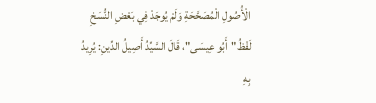الْأُصُولِ الْمُصَحَّحَةِ وَلَمْ يُوجَدْ فِي بَعْضِ النُّسَخِ لَفْظُ"أَبُو عِيسَى"، قَالَ السَّيِّدُ أَصِيلُ الدِّينِ: يُرِيدُ بِهِ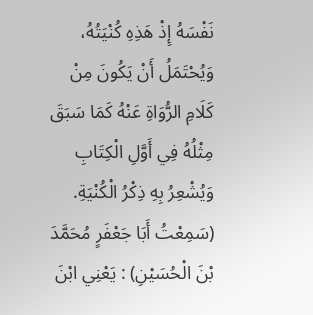نَفْسَهُ إِذْ هَذِهِ كُنْيَتُهُ، وَيُحْتَمَلُ أَنْ يَكُونَ مِنْ كَلَامِ الرُّوَاةِ عَنْهُ كَمَا سَبَقَ مِثْلُهُ فِي أَوَّلِ الْكِتَابِ وَيُشْعِرُ بِهِ ذِكْرُ الْكُنْيَةِ. (سَمِعْتُ أَبَا جَعْفَرٍ مُحَمَّدَ بْنَ الْحُسَيْنِ) : يَعْنِي ابْنَ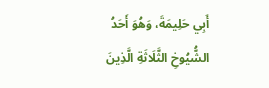أَبِي حَلِيمَةَ، وَهُوَ أَحَدُ الشُّيُوخِ الثَّلَاثَةِ الَّذِينَ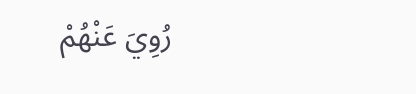رُوِيَ عَنْهُمْ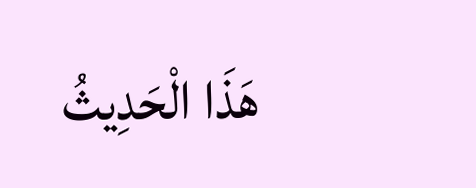هَذَا الْحَدِيثُ